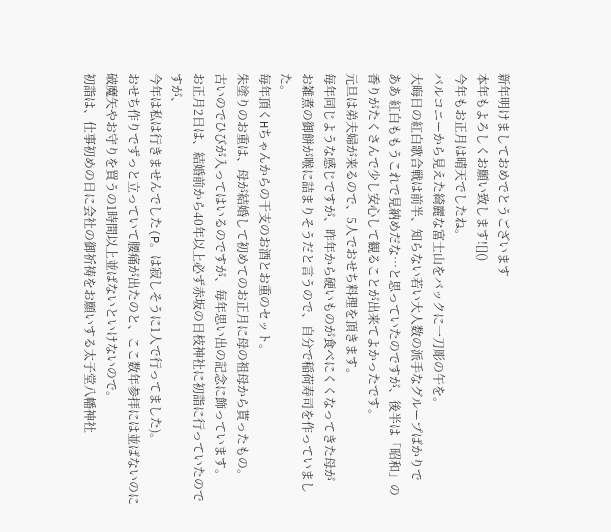新年明けましておめでとうございます
本年もよろしくお願い致します![]()
今年もお正月は晴天でしたね。
バルコニーから見えた綺麗な富士山をバックに一刀彫の午を。
大晦日の紅白歌合戦は前半、知らない若い大人数の派手なグループばかりで
ああ 紅白ももうこれで見納めだな…と思っていたのですが、後半は「昭和」の
香りがたくさんで少し安心して観ることが出来てよかったです。
元旦は弟夫婦が来るので、5人でおせち料理を頂きます。
毎年同じような感じですが、昨年から硬いものが食べにくくなってきた母が
お雑煮の御餅が喉に詰まりそうだと言うので、自分で稲荷寿司を作っていました。
毎年頂くHちゃんからの干支のお酒とお重のセット。
朱塗りのお重は、母が結婚して初めてのお正月に母の祖母から貰ったもの。
古いのでひびが入ってはいるのですが、毎年思い出の記念に飾っています。
お正月2日は、結婚前から40年以上必ず赤坂の日枝神社に初詣に行っていたのですが、
今年は私は行きませんでした(P。は寂しそうに1人で行ってました)。
おせち作りでずっと立っていて腰痛が出たのと、ここ数年参拝には並ばないのに
破魔矢やお守りを買うの1時間以上並ばないといけないので。
初詣は、仕事初めの日に会社の御祈祷をお願いする太子堂八幡神社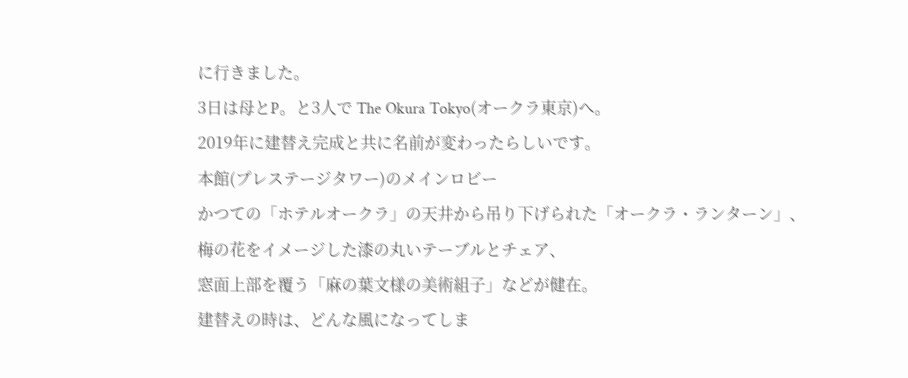に行きました。
3日は母とP。と3人で The Okura Tokyo(オークラ東京)へ。
2019年に建替え完成と共に名前が変わったらしいです。
本館(プレステージタワー)のメインロビー
かつての「ホテルオークラ」の天井から吊り下げられた「オークラ・ランターン」、
梅の花をイメージした漆の丸いテーブルとチェア、
窓面上部を覆う「麻の葉文様の美術組子」などが健在。
建替えの時は、どんな風になってしま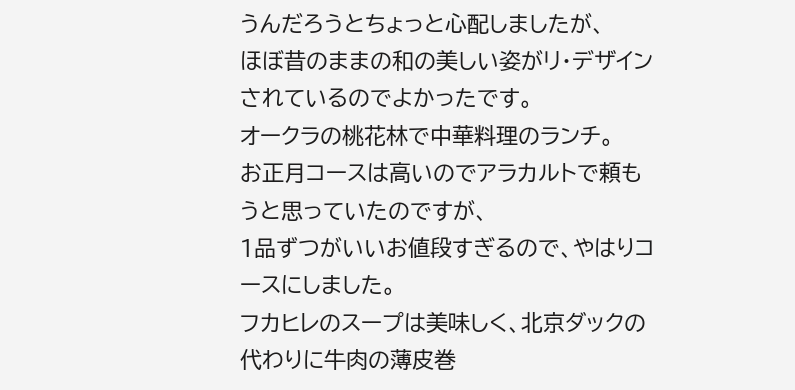うんだろうとちょっと心配しましたが、
ほぼ昔のままの和の美しい姿がリ・デザインされているのでよかったです。
オークラの桃花林で中華料理のランチ。
お正月コースは高いのでアラカルトで頼もうと思っていたのですが、
1品ずつがいいお値段すぎるので、やはりコースにしました。
フカヒレのスープは美味しく、北京ダックの代わりに牛肉の薄皮巻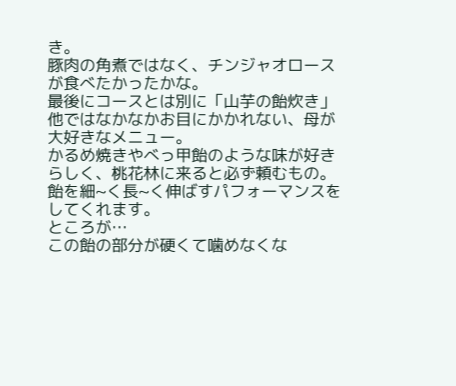き。
豚肉の角煮ではなく、チンジャオロースが食べたかったかな。
最後にコースとは別に「山芋の飴炊き」
他ではなかなかお目にかかれない、母が大好きなメニュー。
かるめ焼きやべっ甲飴のような味が好きらしく、桃花林に来ると必ず頼むもの。
飴を細~く長~く伸ばすパフォーマンスをしてくれます。
ところが…
この飴の部分が硬くて噛めなくな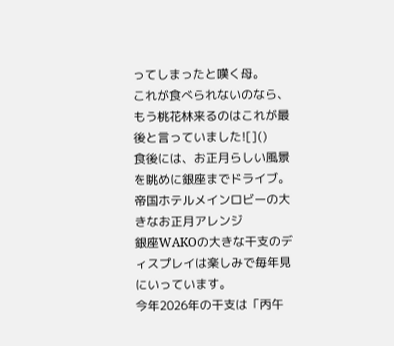ってしまったと嘆く母。
これが食べられないのなら、もう桃花林来るのはこれが最後と言っていました![]()
食後には、お正月らしい風景を眺めに銀座までドライブ。
帝国ホテルメインロビーの大きなお正月アレンジ
銀座WAKOの大きな干支のディスプレイは楽しみで毎年見にいっています。
今年2026年の干支は「丙午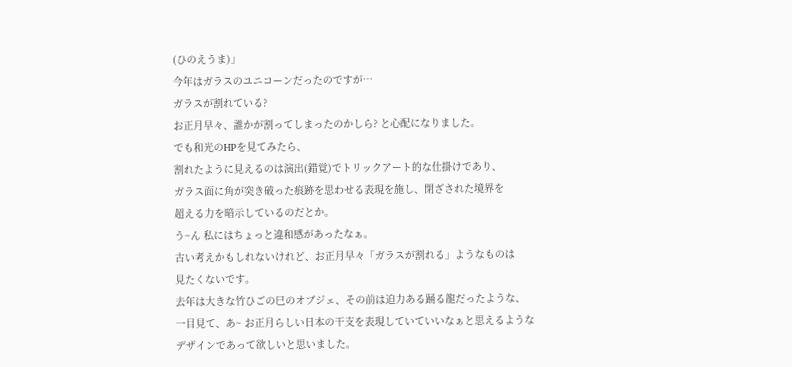(ひのえうま)」
今年はガラスのユニコーンだったのですが…
ガラスが割れている?
お正月早々、誰かが割ってしまったのかしら? と心配になりました。
でも和光のHPを見てみたら、
割れたように見えるのは演出(錯覚)でトリックアート的な仕掛けであり、
ガラス面に角が突き破った痕跡を思わせる表現を施し、閉ざされた境界を
超える力を暗示しているのだとか。
う~ん 私にはちょっと違和感があったなぁ。
古い考えかもしれないけれど、お正月早々「ガラスが割れる」ようなものは
見たくないです。
去年は大きな竹ひごの巳のオブジェ、その前は迫力ある踊る龍だったような、
一目見て、あ~ お正月らしい日本の干支を表現していていいなぁと思えるような
デザインであって欲しいと思いました。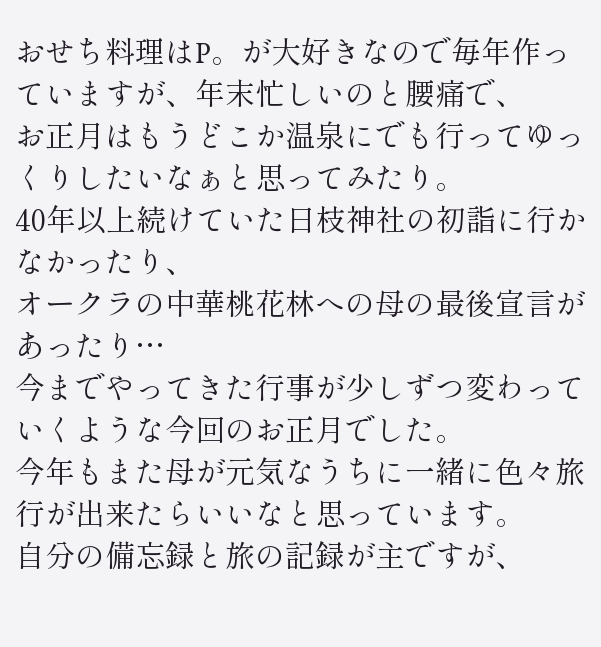おせち料理はP。が大好きなので毎年作っていますが、年末忙しいのと腰痛で、
お正月はもうどこか温泉にでも行ってゆっくりしたいなぁと思ってみたり。
40年以上続けていた日枝神社の初詣に行かなかったり、
オークラの中華桃花林への母の最後宣言があったり…
今までやってきた行事が少しずつ変わっていくような今回のお正月でした。
今年もまた母が元気なうちに一緒に色々旅行が出来たらいいなと思っています。
自分の備忘録と旅の記録が主ですが、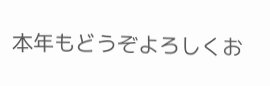本年もどうぞよろしくお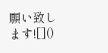願い致します![]()